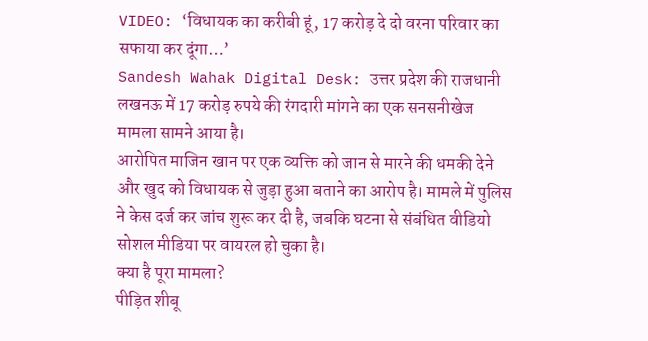VIDEO: ‘विधायक का करीबी हूं, 17 करोड़ दे दो वरना परिवार का सफाया कर दूंगा…’
Sandesh Wahak Digital Desk: उत्तर प्रदेश की राजधानी लखनऊ में 17 करोड़ रुपये की रंगदारी मांगने का एक सनसनीखेज मामला सामने आया है।
आरोपित माजिन खान पर एक व्यक्ति को जान से मारने की धमकी देने और खुद को विधायक से जुड़ा हुआ बताने का आरोप है। मामले में पुलिस ने केस दर्ज कर जांच शुरू कर दी है, जबकि घटना से संबंधित वीडियो सोशल मीडिया पर वायरल हो चुका है।
क्या है पूरा मामला?
पीड़ित शीबू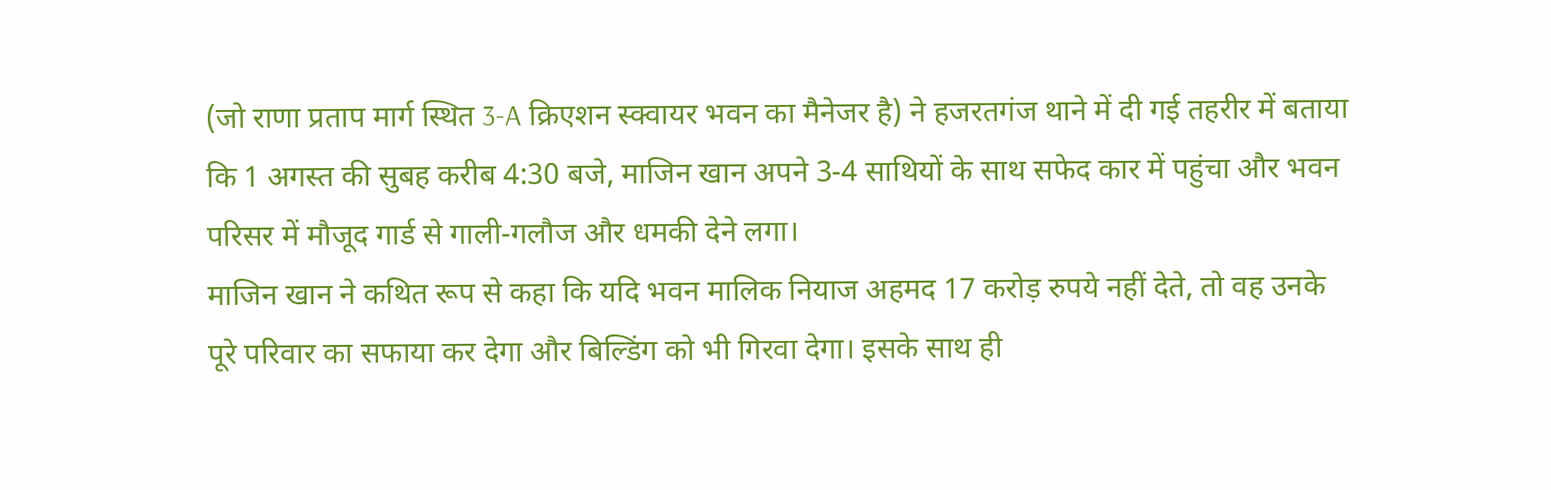(जो राणा प्रताप मार्ग स्थित 3-A क्रिएशन स्क्वायर भवन का मैनेजर है) ने हजरतगंज थाने में दी गई तहरीर में बताया कि 1 अगस्त की सुबह करीब 4:30 बजे, माजिन खान अपने 3-4 साथियों के साथ सफेद कार में पहुंचा और भवन परिसर में मौजूद गार्ड से गाली-गलौज और धमकी देने लगा।
माजिन खान ने कथित रूप से कहा कि यदि भवन मालिक नियाज अहमद 17 करोड़ रुपये नहीं देते, तो वह उनके पूरे परिवार का सफाया कर देगा और बिल्डिंग को भी गिरवा देगा। इसके साथ ही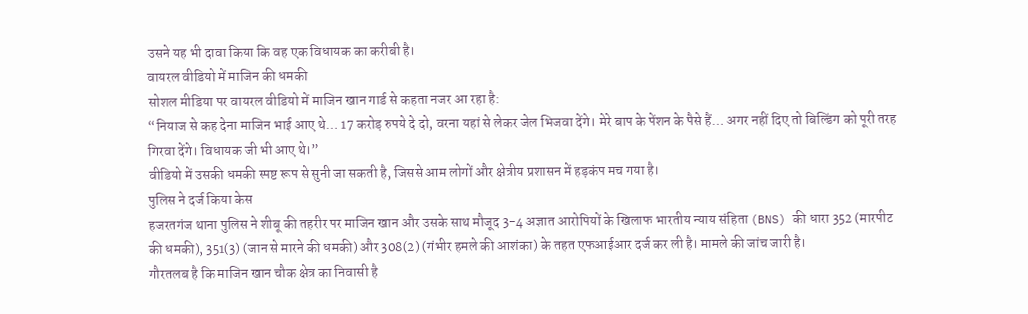उसने यह भी दावा किया कि वह एक विधायक का करीबी है।
वायरल वीडियो में माजिन की धमकी
सोशल मीडिया पर वायरल वीडियो में माजिन खान गार्ड से कहता नजर आ रहा है:
“नियाज से कह देना माजिन भाई आए थे… 17 करोड़ रुपये दे दो, वरना यहां से लेकर जेल भिजवा देंगे। मेरे बाप के पेंशन के पैसे हैं… अगर नहीं दिए तो बिल्डिंग को पूरी तरह गिरवा देंगे। विधायक जी भी आए थे।”
वीडियो में उसकी धमकी स्पष्ट रूप से सुनी जा सकती है, जिससे आम लोगों और क्षेत्रीय प्रशासन में हड़कंप मच गया है।
पुलिस ने दर्ज किया केस
हजरतगंज थाना पुलिस ने शीबू की तहरीर पर माजिन खान और उसके साथ मौजूद 3-4 अज्ञात आरोपियों के खिलाफ भारतीय न्याय संहिता (BNS) की धारा 352 (मारपीट की धमकी), 351(3) (जान से मारने की धमकी) और 308(2) (गंभीर हमले की आशंका) के तहत एफआईआर दर्ज कर ली है। मामले की जांच जारी है।
गौरतलब है कि माजिन खान चौक क्षेत्र का निवासी है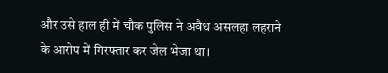और उसे हाल ही में चौक पुलिस ने अवैध असलहा लहराने के आरोप में गिरफ्तार कर जेल भेजा था।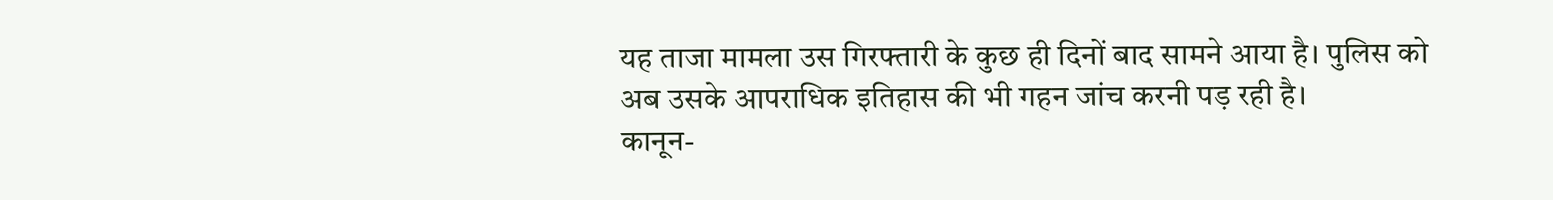यह ताजा मामला उस गिरफ्तारी के कुछ ही दिनों बाद सामने आया है। पुलिस को अब उसके आपराधिक इतिहास की भी गहन जांच करनी पड़ रही है।
कानून-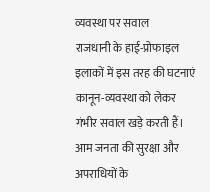व्यवस्था पर सवाल
राजधानी के हाई-प्रोफाइल इलाकों में इस तरह की घटनाएं कानून-व्यवस्था को लेकर गंभीर सवाल खड़े करती हैं।
आम जनता की सुरक्षा और अपराधियों के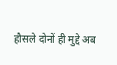हौसले दोनों ही मुद्दे अब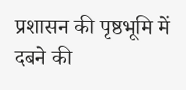प्रशासन की पृष्ठभूमि में दबने की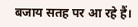बजाय सतह पर आ रहे हैं।